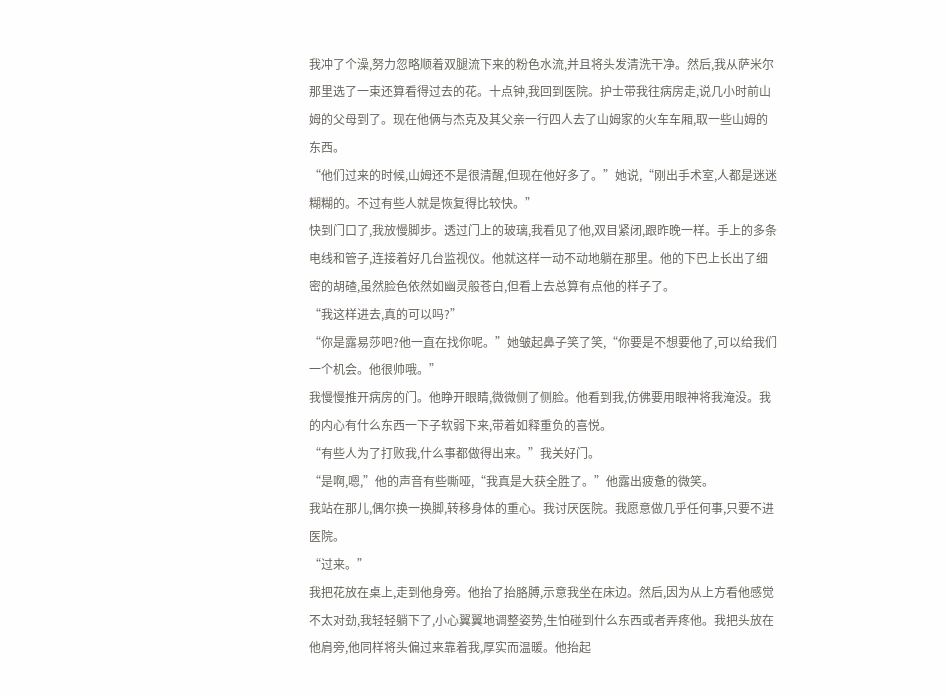我冲了个澡,努力忽略顺着双腿流下来的粉色水流,并且将头发清洗干净。然后,我从萨米尔那里选了一束还算看得过去的花。十点钟,我回到医院。护士带我往病房走,说几小时前山姆的父母到了。现在他俩与杰克及其父亲一行四人去了山姆家的火车车厢,取一些山姆的东西。
“他们过来的时候,山姆还不是很清醒,但现在他好多了。”她说,“刚出手术室,人都是迷迷糊糊的。不过有些人就是恢复得比较快。”
快到门口了,我放慢脚步。透过门上的玻璃,我看见了他,双目紧闭,跟昨晚一样。手上的多条电线和管子,连接着好几台监视仪。他就这样一动不动地躺在那里。他的下巴上长出了细密的胡碴,虽然脸色依然如幽灵般苍白,但看上去总算有点他的样子了。
“我这样进去,真的可以吗?”
“你是露易莎吧?他一直在找你呢。”她皱起鼻子笑了笑,“你要是不想要他了,可以给我们一个机会。他很帅哦。”
我慢慢推开病房的门。他睁开眼睛,微微侧了侧脸。他看到我,仿佛要用眼神将我淹没。我的内心有什么东西一下子软弱下来,带着如释重负的喜悦。
“有些人为了打败我,什么事都做得出来。”我关好门。
“是啊,嗯,”他的声音有些嘶哑,“我真是大获全胜了。”他露出疲惫的微笑。
我站在那儿,偶尔换一换脚,转移身体的重心。我讨厌医院。我愿意做几乎任何事,只要不进医院。
“过来。”
我把花放在桌上,走到他身旁。他抬了抬胳膊,示意我坐在床边。然后,因为从上方看他感觉不太对劲,我轻轻躺下了,小心翼翼地调整姿势,生怕碰到什么东西或者弄疼他。我把头放在他肩旁,他同样将头偏过来靠着我,厚实而温暖。他抬起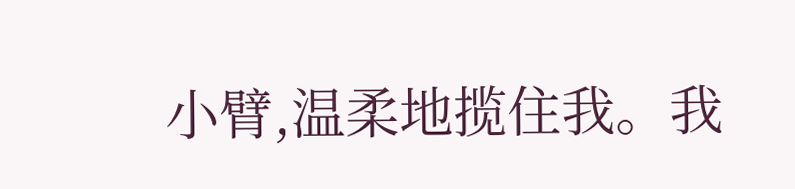小臂,温柔地揽住我。我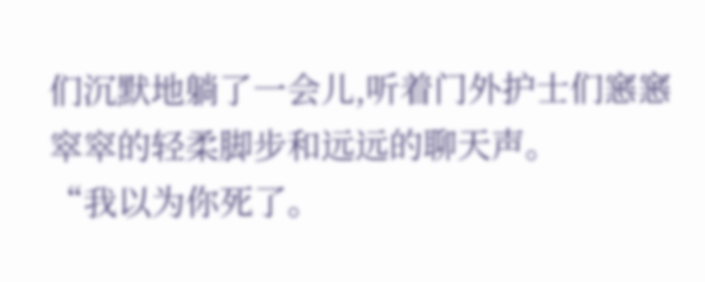们沉默地躺了一会儿,听着门外护士们窸窸窣窣的轻柔脚步和远远的聊天声。
“我以为你死了。